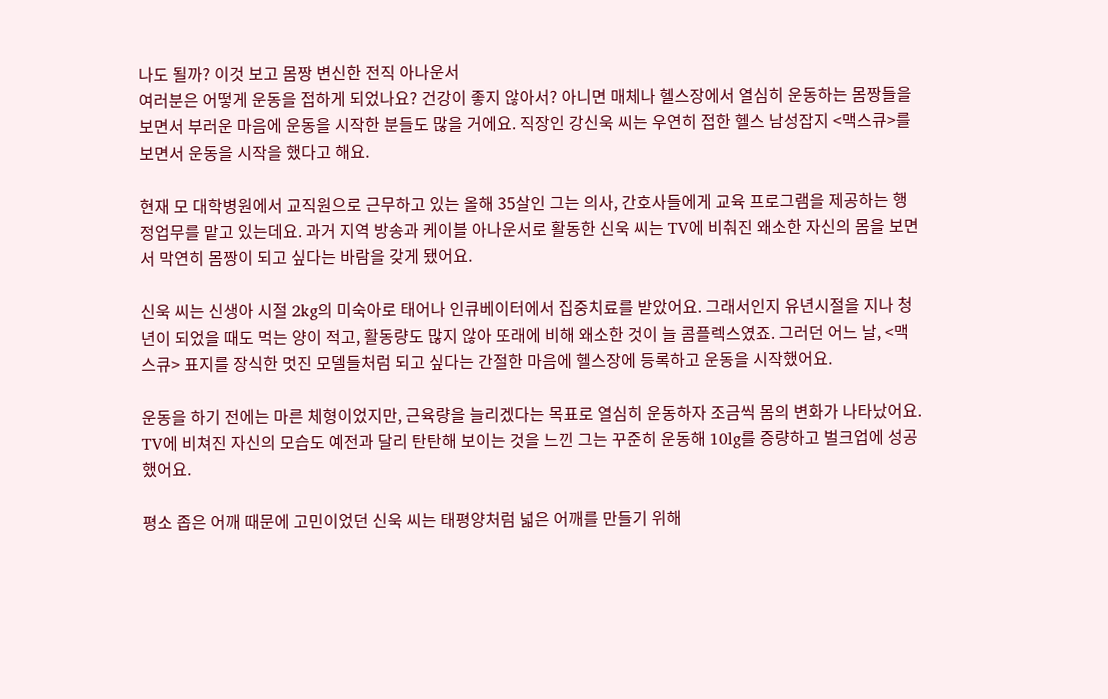나도 될까? 이것 보고 몸짱 변신한 전직 아나운서
여러분은 어떻게 운동을 접하게 되었나요? 건강이 좋지 않아서? 아니면 매체나 헬스장에서 열심히 운동하는 몸짱들을 보면서 부러운 마음에 운동을 시작한 분들도 많을 거에요. 직장인 강신욱 씨는 우연히 접한 헬스 남성잡지 <맥스큐>를 보면서 운동을 시작을 했다고 해요.

현재 모 대학병원에서 교직원으로 근무하고 있는 올해 35살인 그는 의사, 간호사들에게 교육 프로그램을 제공하는 행정업무를 맡고 있는데요. 과거 지역 방송과 케이블 아나운서로 활동한 신욱 씨는 TV에 비춰진 왜소한 자신의 몸을 보면서 막연히 몸짱이 되고 싶다는 바람을 갖게 됐어요.

신욱 씨는 신생아 시절 2kg의 미숙아로 태어나 인큐베이터에서 집중치료를 받았어요. 그래서인지 유년시절을 지나 청년이 되었을 때도 먹는 양이 적고, 활동량도 많지 않아 또래에 비해 왜소한 것이 늘 콤플렉스였죠. 그러던 어느 날, <맥스큐> 표지를 장식한 멋진 모델들처럼 되고 싶다는 간절한 마음에 헬스장에 등록하고 운동을 시작했어요.

운동을 하기 전에는 마른 체형이었지만, 근육량을 늘리겠다는 목표로 열심히 운동하자 조금씩 몸의 변화가 나타났어요. TV에 비쳐진 자신의 모습도 예전과 달리 탄탄해 보이는 것을 느낀 그는 꾸준히 운동해 10lg를 증량하고 벌크업에 성공했어요.

평소 좁은 어깨 때문에 고민이었던 신욱 씨는 태평양처럼 넓은 어깨를 만들기 위해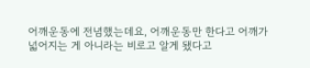어깨운동에 전념했는데요, 어깨운동만 한다고 어깨가 넓어지는 게 아니라는 비로고 알게 됐다고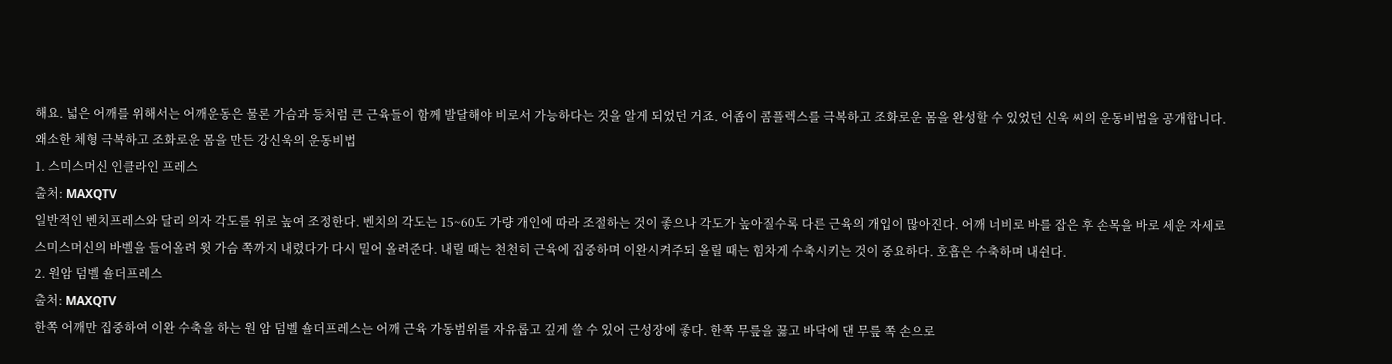해요. 넓은 어깨를 위해서는 어깨운동은 물론 가슴과 등처럼 큰 근육들이 함께 발달해야 비로서 가능하다는 것을 알게 되었던 거죠. 어좁이 콤플렉스를 극복하고 조화로운 몸을 완성할 수 있었던 신욱 씨의 운동비법을 공개합니다.
왜소한 체형 극복하고 조화로운 몸을 만든 강신욱의 운동비법
1. 스미스머신 인클라인 프레스
출처: MAXQTV
일반적인 벤치프레스와 달리 의자 각도를 위로 높여 조정한다. 벤치의 각도는 15~60도 가량 개인에 따라 조절하는 것이 좋으나 각도가 높아질수록 다른 근육의 개입이 많아진다. 어깨 너비로 바를 잡은 후 손목을 바로 세운 자세로 스미스머신의 바벨을 들어올려 윗 가슴 쪽까지 내렸다가 다시 밀어 올려준다. 내릴 때는 천천히 근육에 집중하며 이완시켜주되 올릴 때는 힘차게 수축시키는 것이 중요하다. 호흡은 수축하며 내쉰다.
2. 원암 덤벨 숄더프레스
출처: MAXQTV
한쪽 어깨만 집중하여 이완 수축을 하는 원 암 덤벨 숄더프레스는 어깨 근육 가동범위를 자유롭고 깊게 쓸 수 있어 근성장에 좋다. 한쪽 무릎을 꿇고 바닥에 댄 무릎 쪽 손으로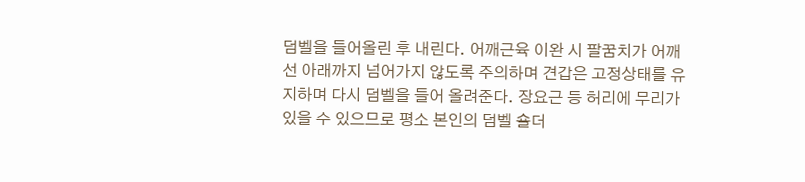덤벨을 들어올린 후 내린다. 어깨근육 이완 시 팔꿈치가 어깨선 아래까지 넘어가지 않도록 주의하며 견갑은 고정상태를 유지하며 다시 덤벨을 들어 올려준다. 장요근 등 허리에 무리가 있을 수 있으므로 평소 본인의 덤벨 숄더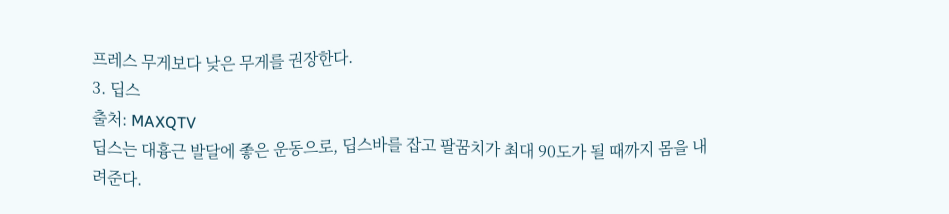프레스 무게보다 낮은 무게를 권장한다.
3. 딥스
출처: MAXQTV
딥스는 대흉근 발달에 좋은 운동으로, 딥스바를 잡고 팔꿈치가 최대 90도가 될 때까지 몸을 내려준다.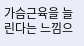가슴근육을 늘린다는 느낌으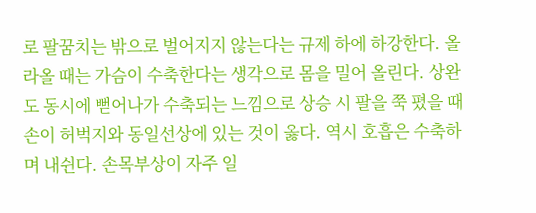로 팔꿈치는 밖으로 벌어지지 않는다는 규제 하에 하강한다. 올라올 때는 가슴이 수축한다는 생각으로 몸을 밀어 올린다. 상완도 동시에 뻗어나가 수축되는 느낌으로 상승 시 팔을 쭉 폈을 때 손이 허벅지와 동일선상에 있는 것이 옳다. 역시 호흡은 수축하며 내쉰다. 손목부상이 자주 일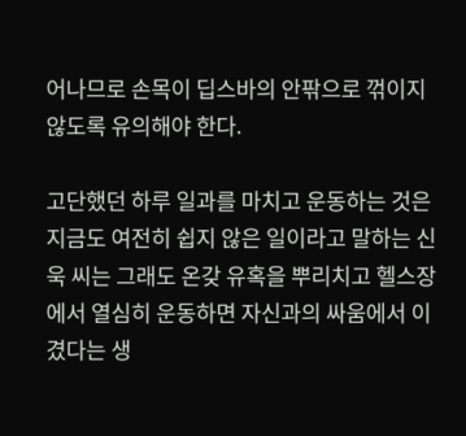어나므로 손목이 딥스바의 안팎으로 꺾이지 않도록 유의해야 한다.

고단했던 하루 일과를 마치고 운동하는 것은 지금도 여전히 쉽지 않은 일이라고 말하는 신욱 씨는 그래도 온갖 유혹을 뿌리치고 헬스장에서 열심히 운동하면 자신과의 싸움에서 이겼다는 생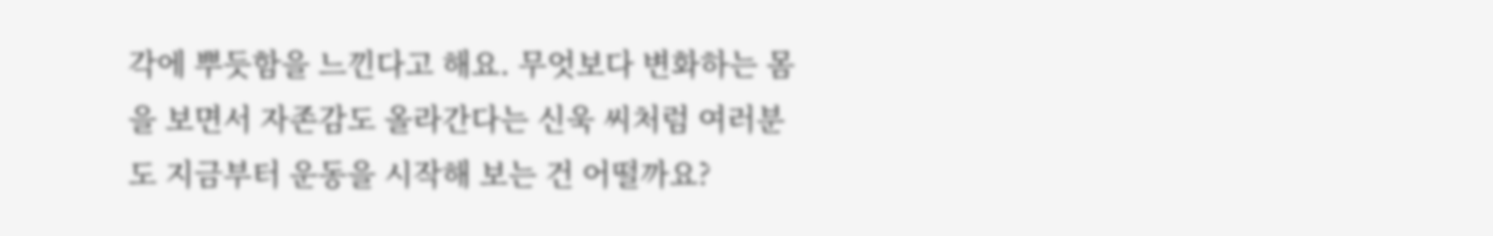각에 뿌듯함을 느낀다고 해요. 무엇보다 변화하는 몸을 보면서 자존감도 올라간다는 신욱 씨처럼 여러분도 지금부터 운동을 시작해 보는 건 어떨까요?